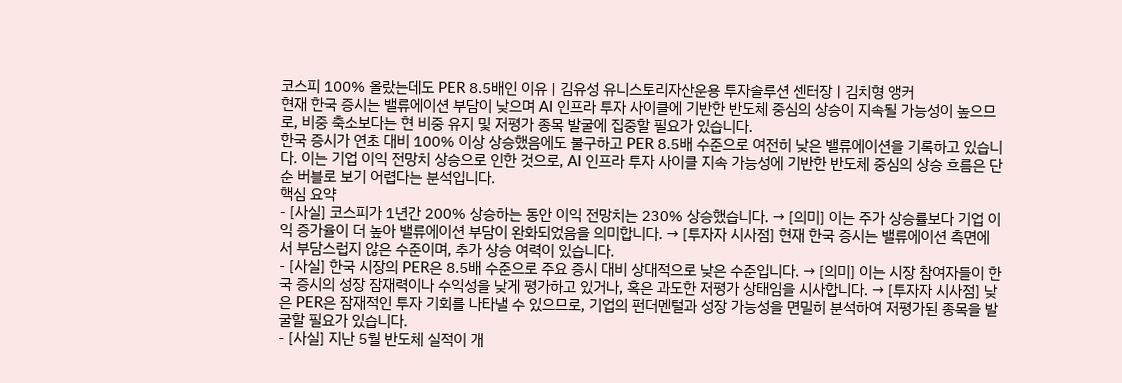코스피 100% 올랐는데도 PER 8.5배인 이유 | 김유성 유니스토리자산운용 투자솔루션 센터장ㅣ김치형 앵커
현재 한국 증시는 밸류에이션 부담이 낮으며 AI 인프라 투자 사이클에 기반한 반도체 중심의 상승이 지속될 가능성이 높으므로, 비중 축소보다는 현 비중 유지 및 저평가 종목 발굴에 집중할 필요가 있습니다.
한국 증시가 연초 대비 100% 이상 상승했음에도 불구하고 PER 8.5배 수준으로 여전히 낮은 밸류에이션을 기록하고 있습니다. 이는 기업 이익 전망치 상승으로 인한 것으로, AI 인프라 투자 사이클 지속 가능성에 기반한 반도체 중심의 상승 흐름은 단순 버블로 보기 어렵다는 분석입니다.
핵심 요약
- [사실] 코스피가 1년간 200% 상승하는 동안 이익 전망치는 230% 상승했습니다. → [의미] 이는 주가 상승률보다 기업 이익 증가율이 더 높아 밸류에이션 부담이 완화되었음을 의미합니다. → [투자자 시사점] 현재 한국 증시는 밸류에이션 측면에서 부담스럽지 않은 수준이며, 추가 상승 여력이 있습니다.
- [사실] 한국 시장의 PER은 8.5배 수준으로 주요 증시 대비 상대적으로 낮은 수준입니다. → [의미] 이는 시장 참여자들이 한국 증시의 성장 잠재력이나 수익성을 낮게 평가하고 있거나, 혹은 과도한 저평가 상태임을 시사합니다. → [투자자 시사점] 낮은 PER은 잠재적인 투자 기회를 나타낼 수 있으므로, 기업의 펀더멘털과 성장 가능성을 면밀히 분석하여 저평가된 종목을 발굴할 필요가 있습니다.
- [사실] 지난 5월 반도체 실적이 개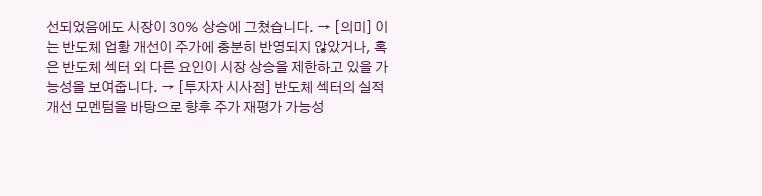선되었음에도 시장이 30% 상승에 그쳤습니다. → [의미] 이는 반도체 업황 개선이 주가에 충분히 반영되지 않았거나, 혹은 반도체 섹터 외 다른 요인이 시장 상승을 제한하고 있을 가능성을 보여줍니다. → [투자자 시사점] 반도체 섹터의 실적 개선 모멘텀을 바탕으로 향후 주가 재평가 가능성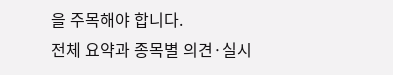을 주목해야 합니다.
전체 요약과 종목별 의견·실시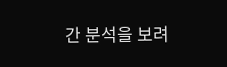간 분석을 보려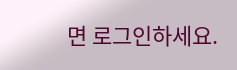면 로그인하세요.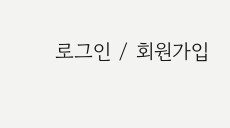로그인 / 회원가입